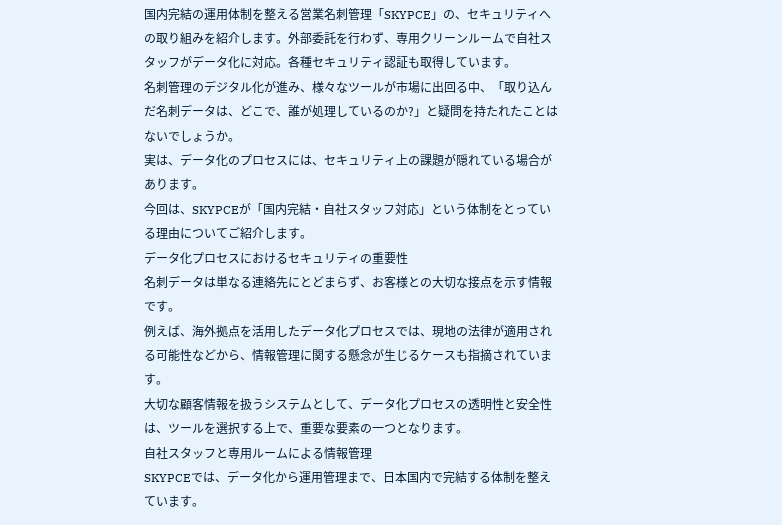国内完結の運用体制を整える営業名刺管理「SKYPCE」の、セキュリティへの取り組みを紹介します。外部委託を行わず、専用クリーンルームで自社スタッフがデータ化に対応。各種セキュリティ認証も取得しています。
名刺管理のデジタル化が進み、様々なツールが市場に出回る中、「取り込んだ名刺データは、どこで、誰が処理しているのか?」と疑問を持たれたことはないでしょうか。
実は、データ化のプロセスには、セキュリティ上の課題が隠れている場合があります。
今回は、SKYPCEが「国内完結・自社スタッフ対応」という体制をとっている理由についてご紹介します。
データ化プロセスにおけるセキュリティの重要性
名刺データは単なる連絡先にとどまらず、お客様との大切な接点を示す情報です。
例えば、海外拠点を活用したデータ化プロセスでは、現地の法律が適用される可能性などから、情報管理に関する懸念が生じるケースも指摘されています。
大切な顧客情報を扱うシステムとして、データ化プロセスの透明性と安全性は、ツールを選択する上で、重要な要素の一つとなります。
自社スタッフと専用ルームによる情報管理
SKYPCEでは、データ化から運用管理まで、日本国内で完結する体制を整えています。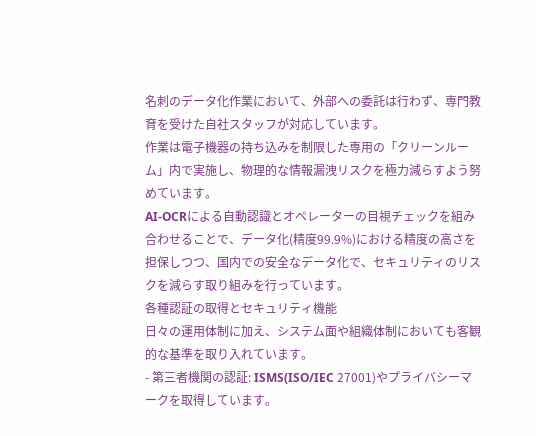名刺のデータ化作業において、外部への委託は行わず、専門教育を受けた自社スタッフが対応しています。
作業は電子機器の持ち込みを制限した専用の「クリーンルーム」内で実施し、物理的な情報漏洩リスクを極力減らすよう努めています。
AI-OCRによる自動認識とオペレーターの目視チェックを組み合わせることで、データ化(精度99.9%)における精度の高さを担保しつつ、国内での安全なデータ化で、セキュリティのリスクを減らす取り組みを行っています。
各種認証の取得とセキュリティ機能
日々の運用体制に加え、システム面や組織体制においても客観的な基準を取り入れています。
- 第三者機関の認証: ISMS(ISO/IEC 27001)やプライバシーマークを取得しています。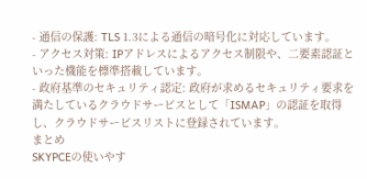- 通信の保護: TLS 1.3による通信の暗号化に対応しています。
- アクセス対策: IPアドレスによるアクセス制限や、二要素認証といった機能を標準搭載しています。
- 政府基準のセキュリティ認定: 政府が求めるセキュリティ要求を満たしているクラウドサービスとして「ISMAP」の認証を取得し、クラウドサービスリストに登録されています。
まとめ
SKYPCEの使いやす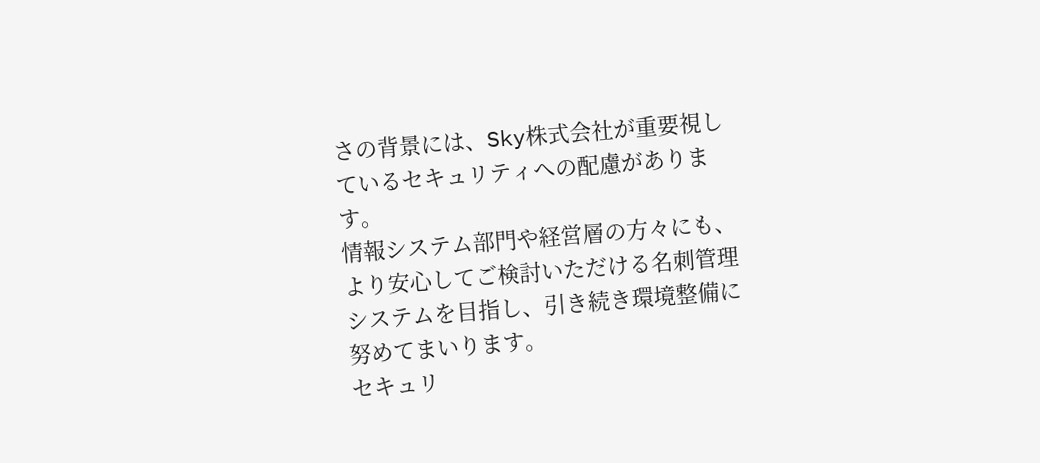さの背景には、Sky株式会社が重要視しているセキュリティへの配慮があります。
情報システム部門や経営層の方々にも、より安心してご検討いただける名刺管理システムを目指し、引き続き環境整備に努めてまいります。
セキュリ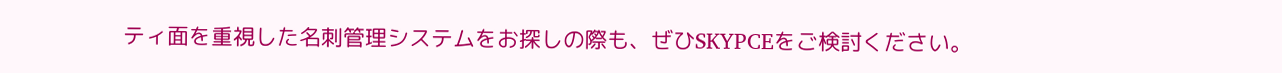ティ面を重視した名刺管理システムをお探しの際も、ぜひSKYPCEをご検討ください。